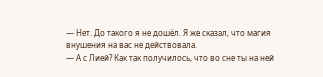— Нет. До такого я не дошёл. Я же сказал, что магия внушения на вас не действовала.
— А с Лией? Как так получилось, что во сне ты на ней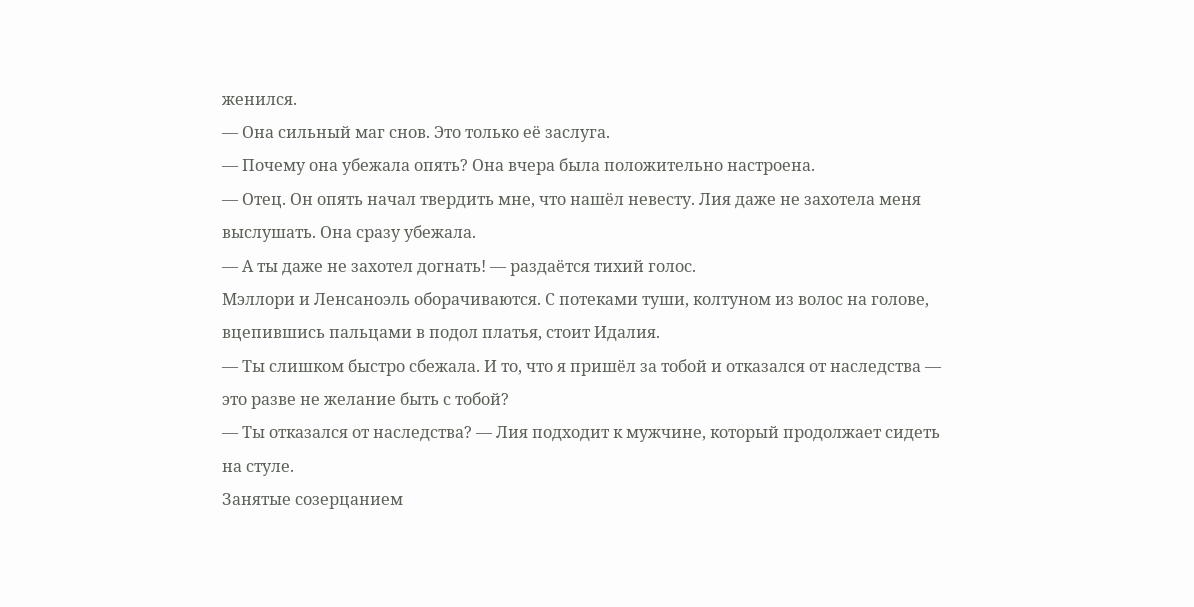женился.
— Она сильный маг снов. Это только её заслуга.
— Почему она убежала опять? Она вчера была положительно настроена.
— Отец. Он опять начал твердить мне, что нашёл невесту. Лия даже не захотела меня выслушать. Она сразу убежала.
— А ты даже не захотел догнать! — раздаётся тихий голос.
Мэллори и Ленсаноэль оборачиваются. С потеками туши, колтуном из волос на голове, вцепившись пальцами в подол платья, стоит Идалия.
— Ты слишком быстро сбежала. И то, что я пришёл за тобой и отказался от наследства — это разве не желание быть с тобой?
— Ты отказался от наследства? — Лия подходит к мужчине, который продолжает сидеть на стуле.
Занятые созерцанием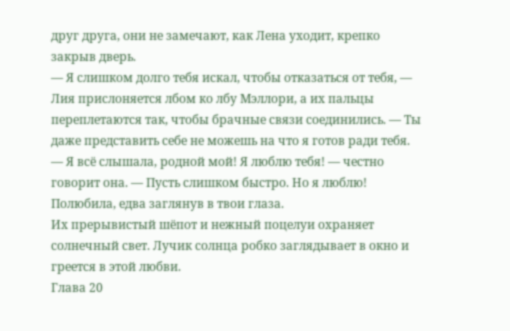друг друга, они не замечают, как Лена уходит, крепко закрыв дверь.
— Я слишком долго тебя искал, чтобы отказаться от тебя, — Лия прислоняется лбом ко лбу Мэллори, а их пальцы переплетаются так, чтобы брачные связи соединились. — Ты даже представить себе не можешь на что я готов ради тебя.
— Я всё слышала, родной мой! Я люблю тебя! — честно говорит она. — Пусть слишком быстро. Но я люблю! Полюбила, едва заглянув в твои глаза.
Их прерывистый шёпот и нежный поцелуи охраняет солнечный свет. Лучик солнца робко заглядывает в окно и греется в этой любви.
Глава 20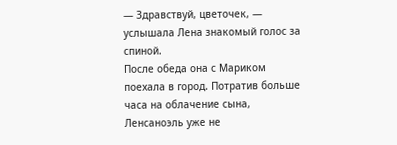— Здравствуй, цветочек, — услышала Лена знакомый голос за спиной.
После обеда она с Мариком поехала в город. Потратив больше часа на облачение сына, Ленсаноэль уже не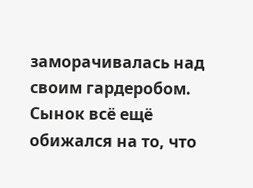заморачивалась над своим гардеробом. Сынок всё ещё обижался на то, что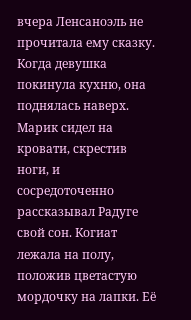вчера Ленсаноэль не прочитала ему сказку. Когда девушка покинула кухню, она поднялась наверх. Марик сидел на кровати, скрестив ноги, и сосредоточенно рассказывал Радуге свой сон. Когиат лежала на полу, положив цветастую мордочку на лапки. Её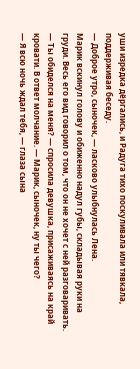уши изредка дёргались, и Радуга тихо поскуливала или тявкала, поддерживая беседу.
— Доброе утро, сыночек, — ласково улыбнулась Лена.
Марик вскинул голову и обиженно надул губы, складывая руки на груди. Весь его вид говорил о том, что он не хочет с ней разговаривать.
— Ты обиделся на меня? — спросила девушка, присаживаясь на край кровати. В ответ молчание. — Марик, сыночек, ну ты чего?
— Я всю ночь ждал тебя, — глаза сына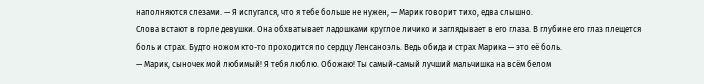наполняются слезами. — Я испугался, что я тебе больше не нужен, — Марик говорит тихо, едва слышно.
Слова встают в горле девушки. Она обхватывает ладошками круглое личико и заглядывает в его глаза. В глубине его глаз плещется боль и страх. Будто ножом кто-то проходится по сердцу Ленсаноэль. Ведь обида и страх Марика — это её боль.
— Марик, сыночек мой любимый! Я тебя люблю. Обожаю! Ты самый-самый лучший мальчишка на всём белом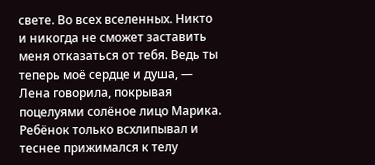свете. Во всех вселенных. Никто и никогда не сможет заставить меня отказаться от тебя. Ведь ты теперь моё сердце и душа, — Лена говорила, покрывая поцелуями солёное лицо Марика.
Ребёнок только всхлипывал и теснее прижимался к телу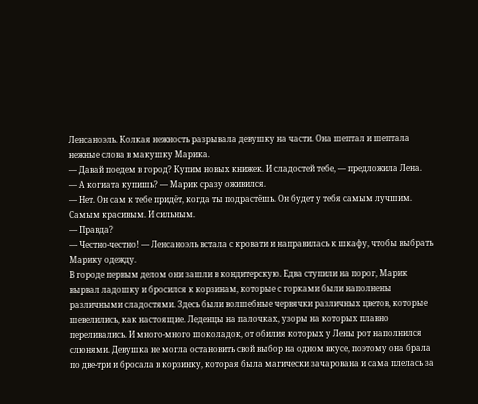Ленсаноэль. Колкая нежность разрывала девушку на части. Она шептал и шептала нежные слова в макушку Марика.
— Давай поедем в город? Купим новых книжек. И сладостей тебе, — предложила Лена.
— А когиата купишь? — Марик сразу оживился.
— Нет. Он сам к тебе придёт, когда ты подрастёшь. Он будет у тебя самым лучшим. Самым красивым. И сильным.
— Правда?
— Честно-честно! — Ленсаноэль встала с кровати и направилась к шкафу, чтобы выбрать Марику одежду.
В городе первым делом они зашли в кондитерскую. Едва ступили на порог, Марик вырвал ладошку и бросился к корзинам, которые с горками были наполнены различными сладостями. Здесь были волшебные червячки различных цветов, которые шевелились, как настоящие. Леденцы на палочках, узоры на которых плавно переливались. И много-много шоколадок, от обилия которых у Лены рот наполнился слюнями. Девушка не могла остановить свой выбор на одном вкусе, поэтому она брала по две-три и бросала в корзинку, которая была магически зачарована и сама плелась за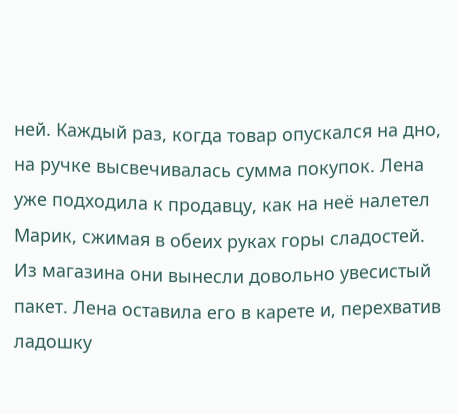ней. Каждый раз, когда товар опускался на дно, на ручке высвечивалась сумма покупок. Лена уже подходила к продавцу, как на неё налетел Марик, сжимая в обеих руках горы сладостей.
Из магазина они вынесли довольно увесистый пакет. Лена оставила его в карете и, перехватив ладошку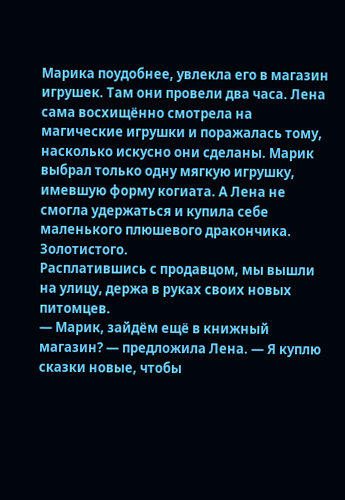Марика поудобнее, увлекла его в магазин игрушек. Там они провели два часа. Лена сама восхищённо смотрела на магические игрушки и поражалась тому, насколько искусно они сделаны. Марик выбрал только одну мягкую игрушку, имевшую форму когиата. А Лена не смогла удержаться и купила себе маленького плюшевого дракончика. Золотистого.
Расплатившись с продавцом, мы вышли на улицу, держа в руках своих новых питомцев.
— Марик, зайдём ещё в книжный магазин? — предложила Лена. — Я куплю сказки новые, чтобы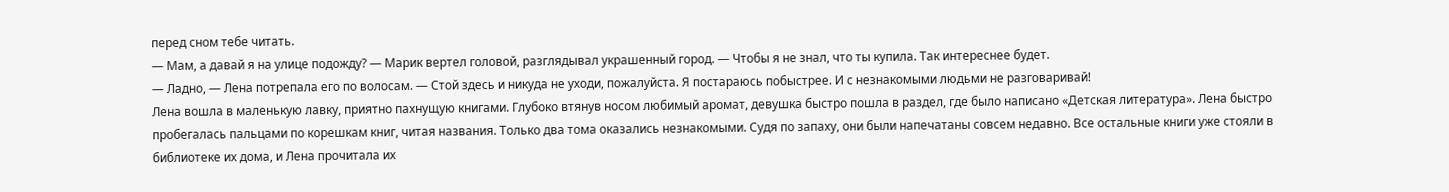перед сном тебе читать.
— Мам, а давай я на улице подожду? — Марик вертел головой, разглядывал украшенный город. — Чтобы я не знал, что ты купила. Так интереснее будет.
— Ладно, — Лена потрепала его по волосам. — Стой здесь и никуда не уходи, пожалуйста. Я постараюсь побыстрее. И с незнакомыми людьми не разговаривай!
Лена вошла в маленькую лавку, приятно пахнущую книгами. Глубоко втянув носом любимый аромат, девушка быстро пошла в раздел, где было написано «Детская литература». Лена быстро пробегалась пальцами по корешкам книг, читая названия. Только два тома оказались незнакомыми. Судя по запаху, они были напечатаны совсем недавно. Все остальные книги уже стояли в библиотеке их дома, и Лена прочитала их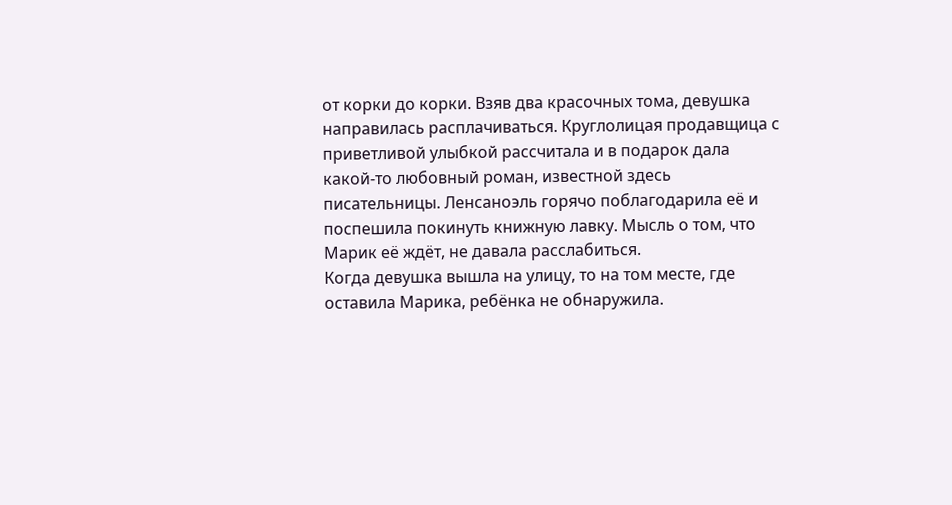от корки до корки. Взяв два красочных тома, девушка направилась расплачиваться. Круглолицая продавщица с приветливой улыбкой рассчитала и в подарок дала какой-то любовный роман, известной здесь писательницы. Ленсаноэль горячо поблагодарила её и поспешила покинуть книжную лавку. Мысль о том, что Марик её ждёт, не давала расслабиться.
Когда девушка вышла на улицу, то на том месте, где оставила Марика, ребёнка не обнаружила.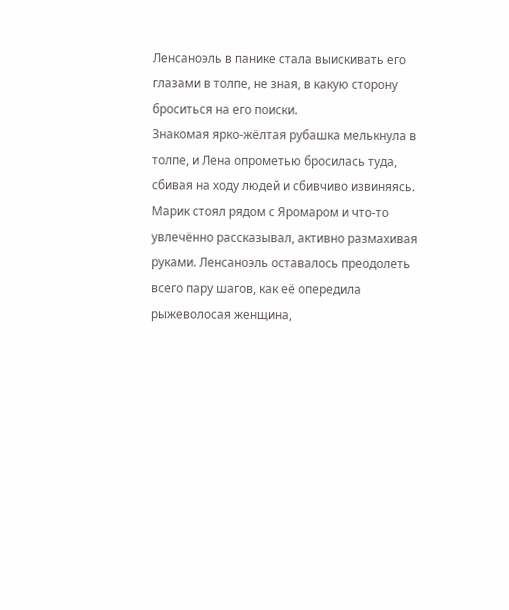Ленсаноэль в панике стала выискивать его глазами в толпе, не зная, в какую сторону броситься на его поиски.
Знакомая ярко-жёлтая рубашка мелькнула в толпе, и Лена опрометью бросилась туда, сбивая на ходу людей и сбивчиво извиняясь. Марик стоял рядом с Яромаром и что-то увлечённо рассказывал, активно размахивая руками. Ленсаноэль оставалось преодолеть всего пару шагов, как её опередила рыжеволосая женщина,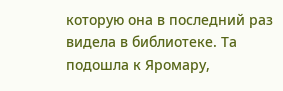которую она в последний раз видела в библиотеке. Та подошла к Яромару,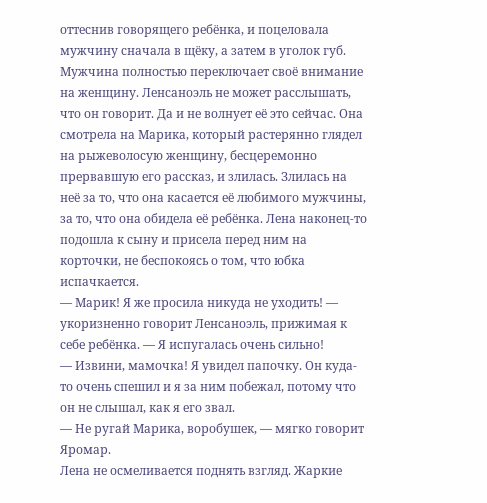оттеснив говорящего ребёнка, и поцеловала мужчину сначала в щёку, а затем в уголок губ. Мужчина полностью переключает своё внимание на женщину. Ленсаноэль не может расслышать, что он говорит. Да и не волнует её это сейчас. Она смотрела на Марика, который растерянно глядел на рыжеволосую женщину, бесцеремонно прервавшую его рассказ, и злилась. Злилась на неё за то, что она касается её любимого мужчины, за то, что она обидела её ребёнка. Лена наконец-то подошла к сыну и присела перед ним на корточки, не беспокоясь о том, что юбка испачкается.
— Марик! Я же просила никуда не уходить! — укоризненно говорит Ленсаноэль, прижимая к себе ребёнка. — Я испугалась очень сильно!
— Извини, мамочка! Я увидел папочку. Он куда-то очень спешил и я за ним побежал, потому что он не слышал, как я его звал.
— Не ругай Марика, воробушек, — мягко говорит Яромар.
Лена не осмеливается поднять взгляд. Жаркие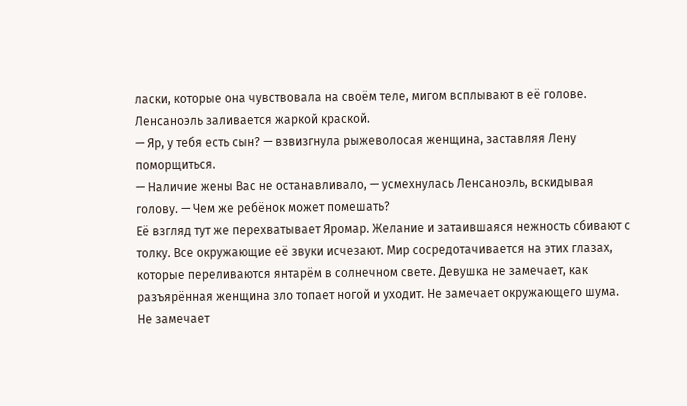ласки, которые она чувствовала на своём теле, мигом всплывают в её голове. Ленсаноэль заливается жаркой краской.
— Яр, у тебя есть сын? — взвизгнула рыжеволосая женщина, заставляя Лену поморщиться.
— Наличие жены Вас не останавливало, — усмехнулась Ленсаноэль, вскидывая голову. — Чем же ребёнок может помешать?
Её взгляд тут же перехватывает Яромар. Желание и затаившаяся нежность сбивают с толку. Все окружающие её звуки исчезают. Мир сосредотачивается на этих глазах, которые переливаются янтарём в солнечном свете. Девушка не замечает, как разъярённая женщина зло топает ногой и уходит. Не замечает окружающего шума. Не замечает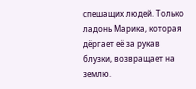спешащих людей. Только ладонь Марика, которая дёргает её за рукав блузки, возвращает на землю.